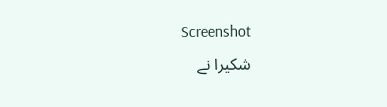Screenshot
شکیرا نے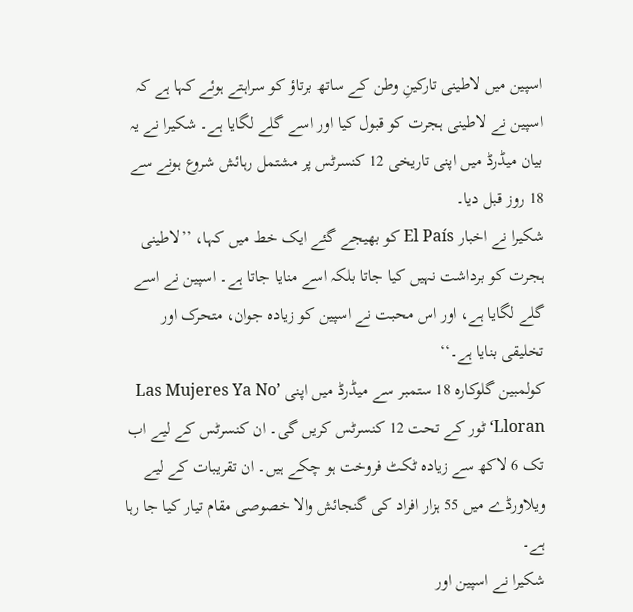اسپین میں لاطینی تارکینِ وطن کے ساتھ برتاؤ کو سراہتے ہوئے کہا ہے کہ اسپین نے لاطینی ہجرت کو قبول کیا اور اسے گلے لگایا ہے۔ شکیرا نے یہ بیان میڈرڈ میں اپنی تاریخی 12 کنسرٹس پر مشتمل رہائش شروع ہونے سے 18 روز قبل دیا۔
شکیرا نے اخبار El País کو بھیجے گئے ایک خط میں کہا، ’’لاطینی ہجرت کو برداشت نہیں کیا جاتا بلکہ اسے منایا جاتا ہے۔ اسپین نے اسے گلے لگایا ہے، اور اس محبت نے اسپین کو زیادہ جوان، متحرک اور تخلیقی بنایا ہے۔‘‘
کولمبین گلوکارہ 18 ستمبر سے میڈرڈ میں اپنی ’Las Mujeres Ya No Lloran‘ ٹور کے تحت 12 کنسرٹس کریں گی۔ ان کنسرٹس کے لیے اب تک 6 لاکھ سے زیادہ ٹکٹ فروخت ہو چکے ہیں۔ ان تقریبات کے لیے ویلاورڈے میں 55 ہزار افراد کی گنجائش والا خصوصی مقام تیار کیا جا رہا ہے۔
شکیرا نے اسپین اور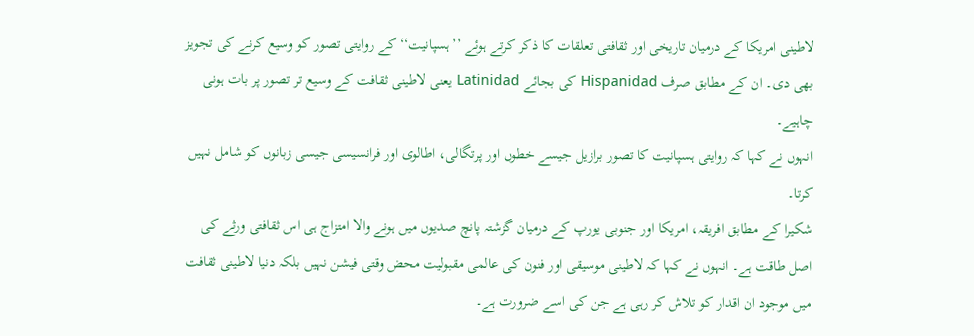لاطینی امریکا کے درمیان تاریخی اور ثقافتی تعلقات کا ذکر کرتے ہوئے ’’ہسپانیت‘‘ کے روایتی تصور کو وسیع کرنے کی تجویز بھی دی۔ ان کے مطابق صرف Hispanidad کی بجائے Latinidad یعنی لاطینی ثقافت کے وسیع تر تصور پر بات ہونی چاہیے۔
انہوں نے کہا کہ روایتی ہسپانیت کا تصور برازیل جیسے خطوں اور پرتگالی، اطالوی اور فرانسیسی جیسی زبانوں کو شامل نہیں کرتا۔
شکیرا کے مطابق افریقہ، امریکا اور جنوبی یورپ کے درمیان گزشتہ پانچ صدیوں میں ہونے والا امتزاج ہی اس ثقافتی ورثے کی اصل طاقت ہے۔ انہوں نے کہا کہ لاطینی موسیقی اور فنون کی عالمی مقبولیت محض وقتی فیشن نہیں بلکہ دنیا لاطینی ثقافت میں موجود ان اقدار کو تلاش کر رہی ہے جن کی اسے ضرورت ہے۔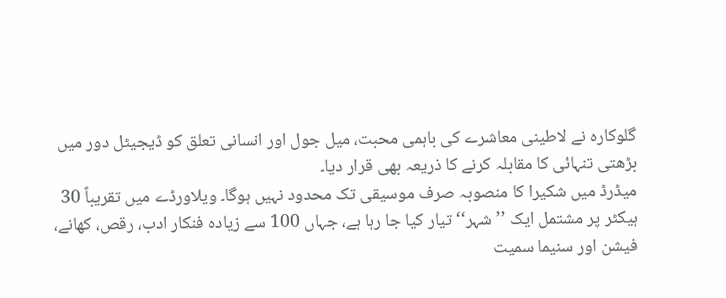گلوکارہ نے لاطینی معاشرے کی باہمی محبت، میل جول اور انسانی تعلق کو ڈیجیٹل دور میں بڑھتی تنہائی کا مقابلہ کرنے کا ذریعہ بھی قرار دیا۔
میڈرڈ میں شکیرا کا منصوبہ صرف موسیقی تک محدود نہیں ہوگا۔ ویلاورڈے میں تقریباً 30 ہیکٹر پر مشتمل ایک ’’شہر‘‘ تیار کیا جا رہا ہے، جہاں 100 سے زیادہ فنکار ادب، رقص، کھانے، فیشن اور سنیما سمیت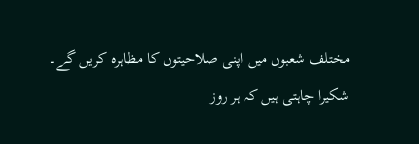مختلف شعبوں میں اپنی صلاحیتوں کا مظاہرہ کریں گے۔
شکیرا چاہتی ہیں کہ ہر روز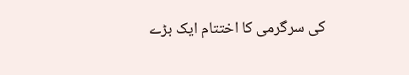کی سرگرمی کا اختتام ایک بڑے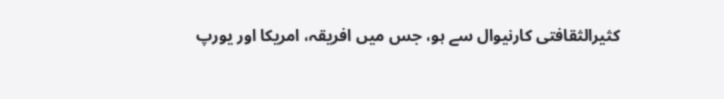کثیرالثقافتی کارنیوال سے ہو، جس میں افریقہ، امریکا اور یورپ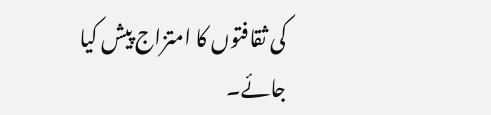کی ثقافتوں کا امتزاج پیش کیا جائے۔